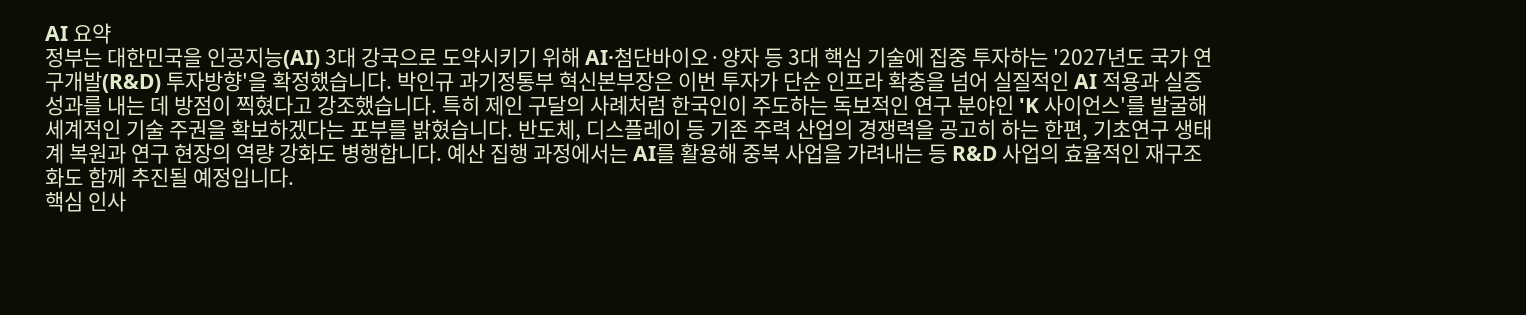AI 요약
정부는 대한민국을 인공지능(AI) 3대 강국으로 도약시키기 위해 AI·첨단바이오·양자 등 3대 핵심 기술에 집중 투자하는 '2027년도 국가 연구개발(R&D) 투자방향'을 확정했습니다. 박인규 과기정통부 혁신본부장은 이번 투자가 단순 인프라 확충을 넘어 실질적인 AI 적용과 실증 성과를 내는 데 방점이 찍혔다고 강조했습니다. 특히 제인 구달의 사례처럼 한국인이 주도하는 독보적인 연구 분야인 'K 사이언스'를 발굴해 세계적인 기술 주권을 확보하겠다는 포부를 밝혔습니다. 반도체, 디스플레이 등 기존 주력 산업의 경쟁력을 공고히 하는 한편, 기초연구 생태계 복원과 연구 현장의 역량 강화도 병행합니다. 예산 집행 과정에서는 AI를 활용해 중복 사업을 가려내는 등 R&D 사업의 효율적인 재구조화도 함께 추진될 예정입니다.
핵심 인사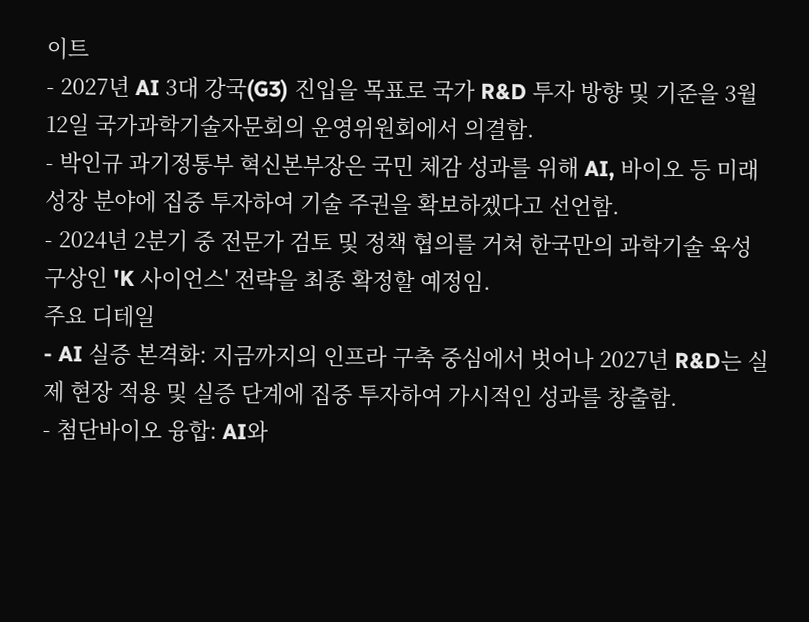이트
- 2027년 AI 3대 강국(G3) 진입을 목표로 국가 R&D 투자 방향 및 기준을 3월 12일 국가과학기술자문회의 운영위원회에서 의결함.
- 박인규 과기정통부 혁신본부장은 국민 체감 성과를 위해 AI, 바이오 등 미래 성장 분야에 집중 투자하여 기술 주권을 확보하겠다고 선언함.
- 2024년 2분기 중 전문가 검토 및 정책 협의를 거쳐 한국만의 과학기술 육성 구상인 'K 사이언스' 전략을 최종 확정할 예정임.
주요 디테일
- AI 실증 본격화: 지금까지의 인프라 구축 중심에서 벗어나 2027년 R&D는 실제 현장 적용 및 실증 단계에 집중 투자하여 가시적인 성과를 창출함.
- 첨단바이오 융합: AI와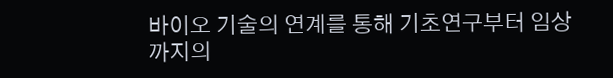바이오 기술의 연계를 통해 기초연구부터 임상까지의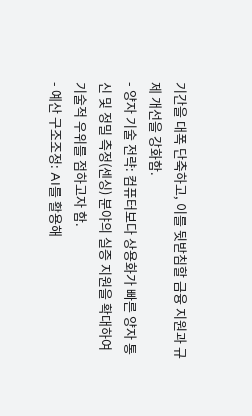기간을 대폭 단축하고, 이를 뒷받침할 금융 지원과 규제 개선을 강화함.
- 양자 기술 전략: 컴퓨터보다 상용화가 빠른 양자 통신 및 정밀 측정(센싱) 분야의 실증 지원을 확대하여 기술적 우위를 점하고자 함.
- 예산 구조조정: AI를 활용해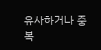유사하거나 중복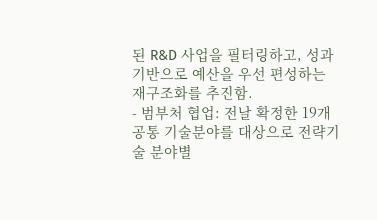된 R&D 사업을 필터링하고, 성과 기반으로 예산을 우선 편성하는 재구조화를 추진함.
- 범부처 협업: 전날 확정한 19개 공통 기술분야를 대상으로 전략기술 분야별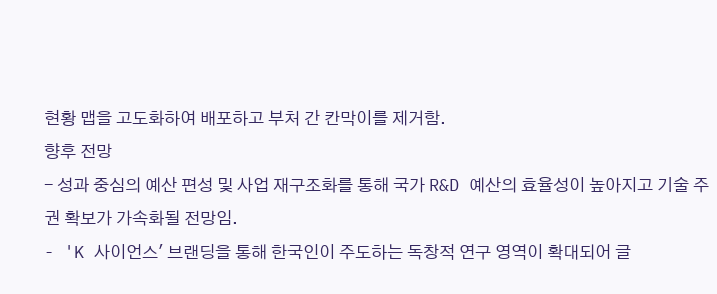현황 맵을 고도화하여 배포하고 부처 간 칸막이를 제거함.
향후 전망
- 성과 중심의 예산 편성 및 사업 재구조화를 통해 국가 R&D 예산의 효율성이 높아지고 기술 주권 확보가 가속화될 전망임.
- 'K 사이언스' 브랜딩을 통해 한국인이 주도하는 독창적 연구 영역이 확대되어 글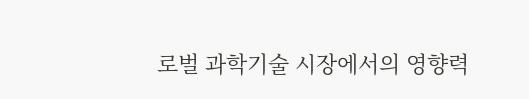로벌 과학기술 시장에서의 영향력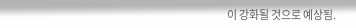이 강화될 것으로 예상됨.